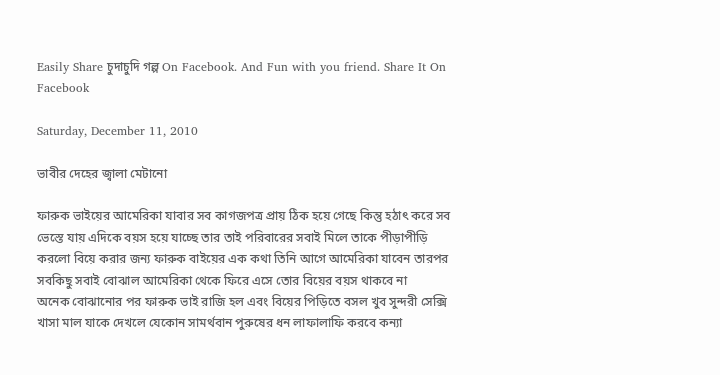Easily Share চুদাচুদি গল্প On Facebook. And Fun with you friend. Share It On Facebook

Saturday, December 11, 2010

ভাবীর দেহের জ্বালা মেটানো

ফারুক ভাইয়ের আমেরিকা যাবার সব কাগজপত্র প্রায় ঠিক হয়ে গেছে কিন্তু হঠাৎ করে সব ভেস্তে যায় এদিকে বয়স হয়ে যাচ্ছে তার তাই পরিবারের সবাই মিলে তাকে পীড়াপীড়ি করলো বিয়ে করার জন্য ফারুক বাইয়ের এক কথা তিনি আগে আমেরিকা যাবেন তারপর সবকিছু সবাই বোঝাল আমেরিকা থেকে ফিরে এসে তোর বিয়ের বয়স থাকবে না
অনেক বোঝানোর পর ফারুক ভাই রাজি হল এবং বিয়ের পিড়িতে বসল খুব সুন্দরী সেক্সি খাসা মাল যাকে দেখলে যেকোন সামর্থবান পুরুষের ধন লাফালাফি করবে কন্যা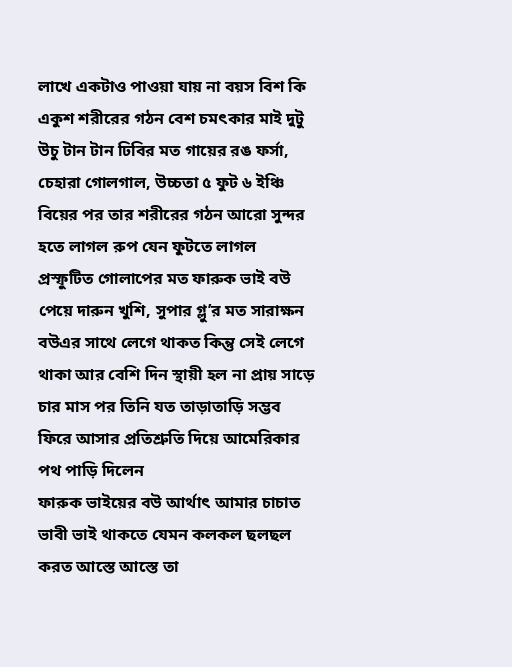লাখে একটাও পাওয়া যায় না বয়স বিশ কি একুশ শরীরের গঠন বেশ চমৎকার মাই দুটু উচু টান টান ঢিবির মত গায়ের রঙ ফর্সা, চেহারা গোলগাল, উচ্চতা ৫ ফুট ৬ ইঞ্চি
বিয়ের পর তার শরীরের গঠন আরো সুন্দর হতে লাগল রুপ যেন ফুটতে লাগল প্রস্ফুটিত গোলাপের মত ফারুক ভাই বউ পেয়ে দারুন খুশি, সুপার গ্লু’র মত সারাক্ষন বউএর সাথে লেগে থাকত কিন্তু সেই লেগে থাকা আর বেশি দিন স্থায়ী হল না প্রায় সাড়ে চার মাস পর তিনি যত তাড়াতাড়ি সম্ভব ফিরে আসার প্রতিশ্রুতি দিয়ে আমেরিকার পথ পাড়ি দিলেন
ফারুক ভাইয়ের বউ আর্থাৎ আমার চাচাত ভাবী ভাই থাকতে যেমন কলকল ছলছল করত আস্তে আস্তে তা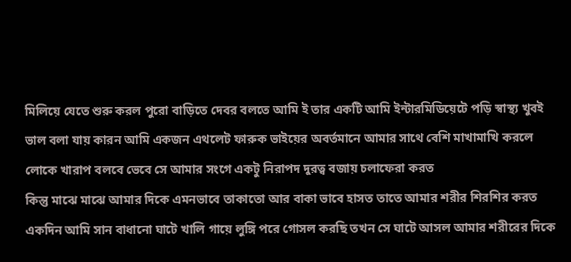মিলিয়ে যেতে শুরু করল পুরো বাড়িতে দেবর বলতে আমি ই তার একটি আমি ইন্টারমিডিয়েটে পড়ি স্বাস্থ্য খুবই ভাল বলা যায় কারন আমি একজন এথলেট ফারুক ভাইয়ের অবর্তমানে আমার সাথে বেশি মাখামাখি করলে লোকে খারাপ বলবে ভেবে সে আমার সংগে একটু নিরাপদ দুরত্ব বজায় চলাফেরা করত
কিন্তু মাঝে মাঝে আমার দিকে এমনভাবে তাকাতো আর বাকা ভাবে হাসত তাতে আমার শরীর শিরশির করত একদিন আমি সান বাধানো ঘাটে খালি গায়ে লুঙ্গি পরে গোসল করছি তখন সে ঘাটে আসল আমার শরীরের দিকে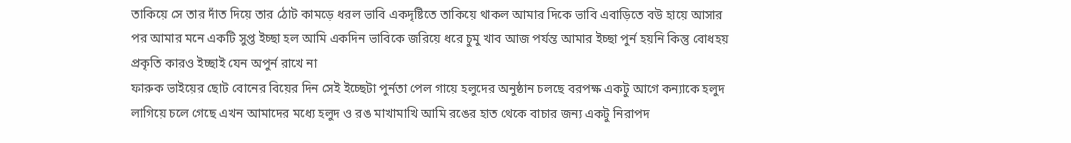তাকিয়ে সে তার দাঁত দিয়ে তার ঠোট কামড়ে ধরল ভাবি একদৃষ্টিতে তাকিয়ে থাকল আমার দিকে ভাবি এবাড়িতে বউ হায়ে আসার পর আমার মনে একটি সুপ্ত ইচ্ছা হল আমি একদিন ভাবিকে জরিয়ে ধরে চুমু খাব আজ পর্যন্ত আমার ইচ্ছা পুর্ন হয়নি কিন্তু বোধহয় প্রকৃতি কারও ইচ্ছাই যেন অপুর্ন রাখে না
ফারুক ভাইয়ের ছোট বোনের বিয়ের দিন সেই ইচ্ছেটা পুর্নতা পেল গায়ে হলুদের অনুষ্ঠান চলছে বরপক্ষ একটু আগে কন্যাকে হলুদ লাগিয়ে চলে গেছে এখন আমাদের মধ্যে হলুদ ও রঙ মাখামাখি আমি রঙের হাত থেকে বাচার জন্য একটু নিরাপদ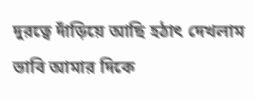দুরত্বে দাঁড়িয়ে আছি হঠাৎ দেখলাম ভাবি আমার দিকে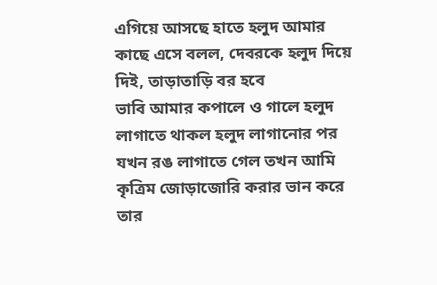এগিয়ে আসছে হাতে হলুদ আমার কাছে এসে বলল, দেবরকে হলুদ দিয়ে দিই, তাড়াতাড়ি বর হবে
ভাবি আমার কপালে ও গালে হলুদ লাগাতে থাকল হলুদ লাগানোর পর যখন রঙ লাগাতে গেল তখন আমি কৃত্রিম জোড়াজোরি করার ভান করে তার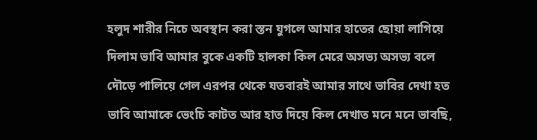হলুদ শারীর নিচে অবস্থান করা স্তন যুগলে আমার হাতের ছোয়া লাগিয়ে দিলাম ভাবি আমার বুকে একটি হালকা কিল মেরে অসভ্য অসভ্য বলে দৌড়ে পালিয়ে গেল এরপর থেকে যতবারই আমার সাথে ভাবির দেখা হত ভাবি আমাকে ভেংচি কাটত আর হাত দিয়ে কিল দেখাত মনে মনে ভাবছি,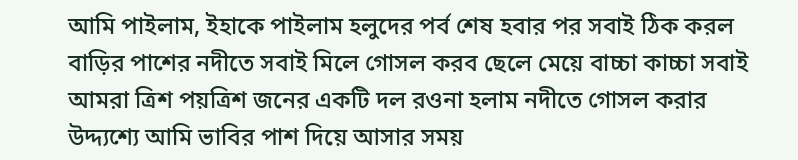আমি পাইলাম, ইহাকে পাইলাম হলুদের পর্ব শেষ হবার পর সবাই ঠিক করল বাড়ির পাশের নদীতে সবাই মিলে গোসল করব ছেলে মেয়ে বাচ্চা কাচ্চা সবাই আমরা ত্রিশ পয়ত্রিশ জনের একটি দল রওনা হলাম নদীতে গোসল করার উদ্দ্যশ্যে আমি ভাবির পাশ দিয়ে আসার সময়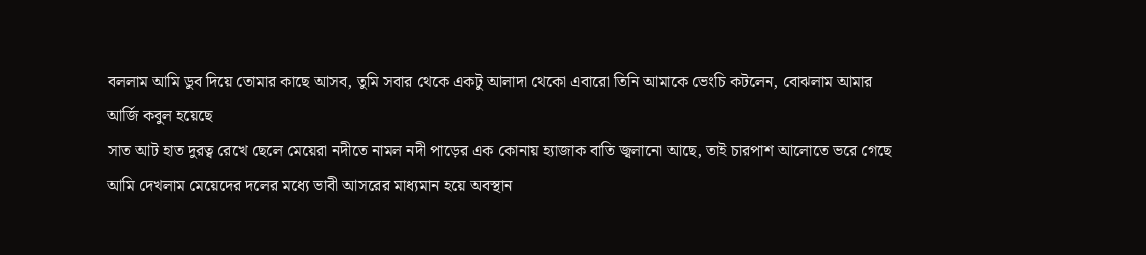বললাম আমি ডুব দিয়ে তোমার কাছে আসব, তুমি সবার থেকে একটু আলাদা থেকো এবারো তিনি আমাকে ভেংচি কটলেন, বোঝলাম আমার আর্জি কবুল হয়েছে
সাত আট হাত দুরত্ব রেখে ছেলে মেয়েরা নদীতে নামল নদী পাড়ের এক কোনায় হ্যাজাক বাতি জ্বলানো আছে, তাই চারপাশ আলোতে ভরে গেছে আমি দেখলাম মেয়েদের দলের মধ্যে ভাবী আসরের মাধ্যমান হয়ে অবস্থান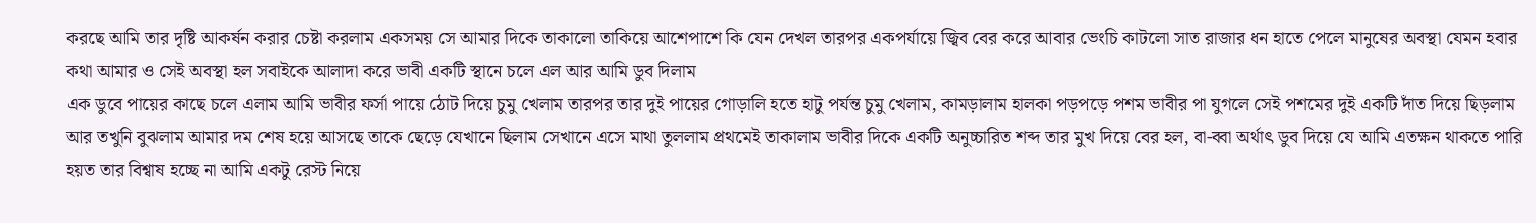করছে আমি তার দৃষ্টি আকর্ষন করার চেষ্টা করলাম একসময় সে আমার দিকে তাকালো তাকিয়ে আশেপাশে কি যেন দেখল তারপর একপর্যায়ে জ্বিব বের করে আবার ভেংচি কাটলো সাত রাজার ধন হাতে পেলে মানুষের অবস্থা যেমন হবার কথা আমার ও সেই অবস্থা হল সবাইকে আলাদা করে ভাবী একটি স্থানে চলে এল আর আমি ডুব দিলাম
এক ডুবে পায়ের কাছে চলে এলাম আমি ভাবীর ফর্সা পায়ে ঠোট দিয়ে চুমু খেলাম তারপর তার দুই পায়ের গোড়ালি হতে হাটু পর্যন্ত চুমু খেলাম, কামড়ালাম হালকা পড়পড়ে পশম ভাবীর পা যুগলে সেই পশমের দুই একটি দাঁত দিয়ে ছিড়লাম আর তখুনি বুঝলাম আমার দম শেষ হয়ে আসছে তাকে ছেড়ে যেখানে ছিলাম সেখানে এসে মাথা তুললাম প্রথমেই তাকালাম ভাবীর দিকে একটি অনুচ্চারিত শব্দ তার মুখ দিয়ে বের হল, বা-ব্বা অর্থাৎ ডুব দিয়ে যে আমি এতক্ষন থাকতে পারি হয়ত তার বিশ্বাষ হচ্ছে না আমি একটু রেস্ট নিয়ে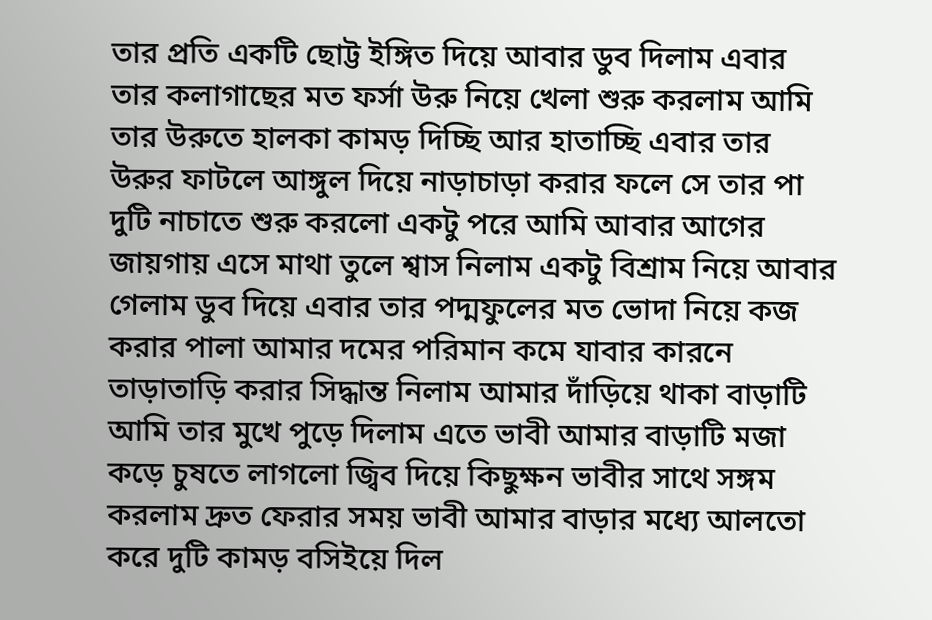তার প্রতি একটি ছোট্ট ইঙ্গিত দিয়ে আবার ডুব দিলাম এবার তার কলাগাছের মত ফর্সা উরু নিয়ে খেলা শুরু করলাম আমি তার উরুতে হালকা কামড় দিচ্ছি আর হাতাচ্ছি এবার তার উরুর ফাটলে আঙ্গুল দিয়ে নাড়াচাড়া করার ফলে সে তার পা দুটি নাচাতে শুরু করলো একটু পরে আমি আবার আগের জায়গায় এসে মাথা তুলে শ্বাস নিলাম একটু বিশ্রাম নিয়ে আবার গেলাম ডুব দিয়ে এবার তার পদ্মফুলের মত ভোদা নিয়ে কজ করার পালা আমার দমের পরিমান কমে যাবার কারনে তাড়াতাড়ি করার সিদ্ধান্ত নিলাম আমার দাঁড়িয়ে থাকা বাড়াটি আমি তার মুখে পুড়ে দিলাম এতে ভাবী আমার বাড়াটি মজা কড়ে চুষতে লাগলো জ্বিব দিয়ে কিছুক্ষন ভাবীর সাথে সঙ্গম করলাম দ্রুত ফেরার সময় ভাবী আমার বাড়ার মধ্যে আলতো করে দুটি কামড় বসিইয়ে দিল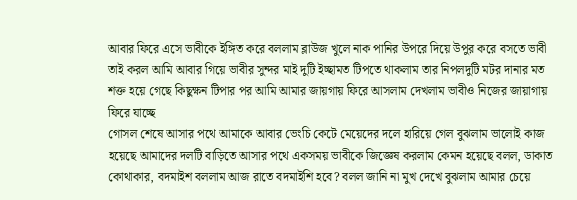আবার ফিরে এসে ভাবীকে ইঙ্গিত করে বললাম ব্লাউজ খুলে নাক পানির উপরে দিয়ে উপুর করে বসতে ভাবী তাই করল আমি আবার গিয়ে ভাবীর সুন্দর মাই দুটি ইচ্ছামত টিপতে থাকলাম তার নিপলদুটি মটর দানার মত শক্ত হয়ে গেছে কিছুক্ষন টিপার পর আমি আমার জায়গায় ফিরে আসলাম দেখলাম ভাবীও নিজের জায়াগায় ফিরে যাচ্ছে
গোসল শেষে আসার পথে আমাকে আবার ভেংচি কেটে মেয়েদের দলে হারিয়ে গেল বুঝলাম ভালোই কাজ হয়েছে আমাদের দলটি বাড়িতে আসার পথে একসময় ভাবীকে জিজ্ঞেষ করলাম কেমন হয়েছে বলল, ডাকাত কোথাকার, বদমাইশ বললাম আজ রাতে বদমাইশি হবে? বলল জানি না মুখ দেখে বুঝলাম আমার চেয়ে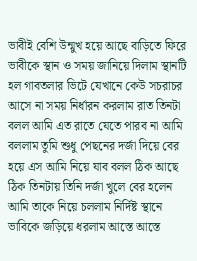ভাবীই বেশি উন্মুখ হয়ে আছে বাড়িতে ফিরে ভাবীকে স্থান ও সময় জানিয়ে দিলাম স্থানটি হল গাবতলার ভিটে যেখানে কেউ সচরাচর আসে না সময় নির্ধারন করলাম রাত তিনটা বলল আমি এত রাতে যেতে পারব না আমি বললাম তুমি শুধু পেছনের দর্জা দিয়ে বের হয়ে এস আমি নিয়ে যাব বলল ঠিক আছে
ঠিক তিনটায় তিনি দর্জা খুলে বের হলেন আমি তাকে নিয়ে চললাম নির্দিষ্ট স্থানে ভাবিকে জড়িয়ে ধরলাম আস্তে আস্তে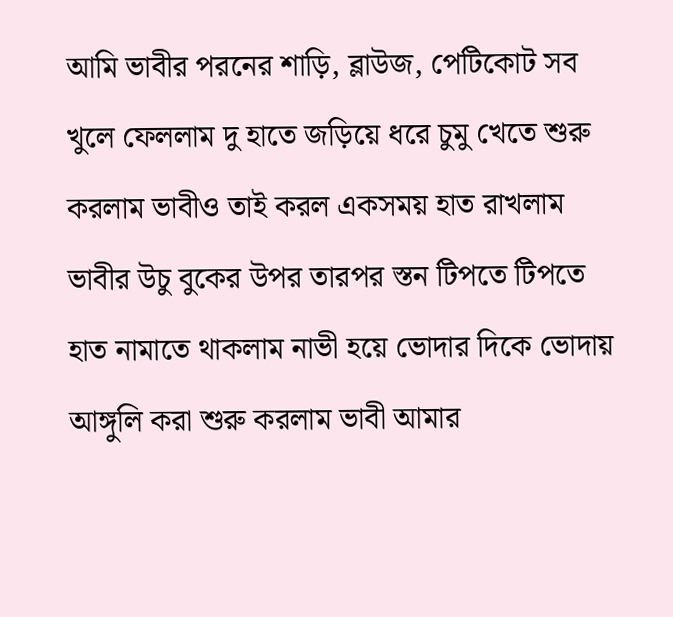আমি ভাবীর পরনের শাড়ি, ব্লাউজ, পেটিকোট সব খুলে ফেললাম দু হাতে জড়িয়ে ধরে চুমু খেতে শুরু করলাম ভাবীও তাই করল একসময় হাত রাখলাম ভাবীর উচু বুকের উপর তারপর স্তন টিপতে টিপতে হাত নামাতে থাকলাম নাভী হয়ে ভোদার দিকে ভোদায় আঙ্গুলি করা শুরু করলাম ভাবী আমার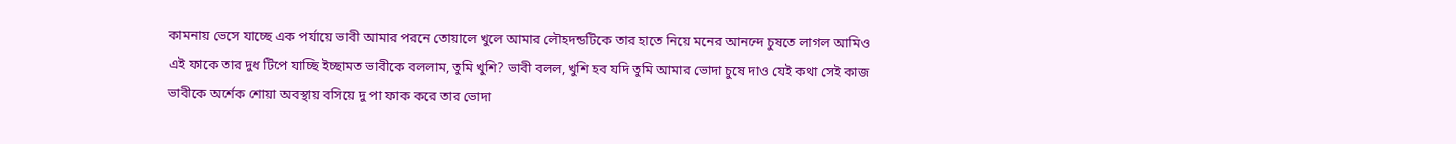কামনায় ভেসে যাচ্ছে এক পর্যায়ে ভাবী আমার পরনে তোয়ালে খুলে আমার লৌহদন্ডটিকে তার হাতে নিয়ে মনের আনন্দে চুষতে লাগল আমিও এই ফাকে তার দুধ টিপে যাচ্ছি ইচ্ছামত ভাবীকে বললাম, তুমি খুশি? ভাবী বলল, খুশি হব যদি তুমি আমার ভোদা চুষে দাও যেই কথা সেই কাজ ভাবীকে অর্শেক শোয়া অবস্থায় বসিয়ে দু পা ফাক করে তার ভোদা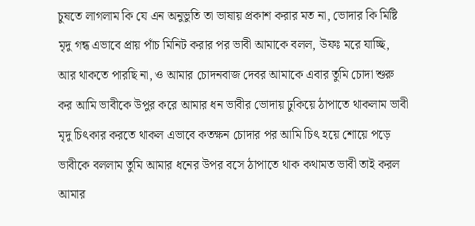চুষতে লাগলাম কি যে এন অনুভুতি তা ভাষায় প্রকাশ করার মত না, ভোদার কি মিষ্টি মৃদু গন্ধ এভাবে প্রায় পাঁচ মিনিট করার পর ভাবী আমাকে বলল, উফঃ মরে যাচ্ছি, আর থাকতে পারছি না, ও আমার চোদনবাজ দেবর আমাকে এবার তুমি চোদা শুরু কর আমি ভাবীকে উপুর করে আমার ধন ভাবীর ভোদায় ঢুকিয়ে ঠাপাতে থাকলাম ভাবী মৃদু চিৎকার করতে থাকল এভাবে কতক্ষন চোদার পর আমি চিৎ হয়ে শোয়ে পড়ে ভাবীকে বললাম তুমি আমার ধনের উপর বসে ঠাপাতে থাক কথামত ভাবী তাই করল আমার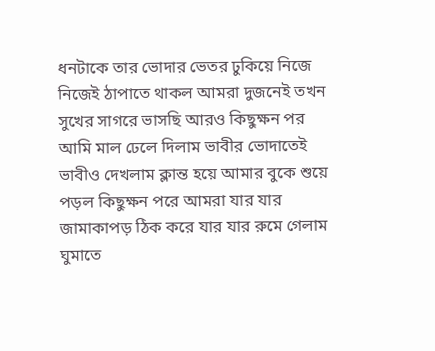ধনটাকে তার ভোদার ভেতর ঢুকিয়ে নিজে নিজেই ঠাপাতে থাকল আমরা দুজনেই তখন সুখের সাগরে ভাসছি আরও কিছুক্ষন পর আমি মাল ঢেলে দিলাম ভাবীর ভোদাতেই ভাবীও দেখলাম ক্লান্ত হয়ে আমার বুকে শুয়ে পড়ল কিছুক্ষন পরে আমরা যার যার জামাকাপড় ঠিক করে যার যার রুমে গেলাম ঘুমাতে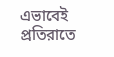এভাবেই প্রতিরাতে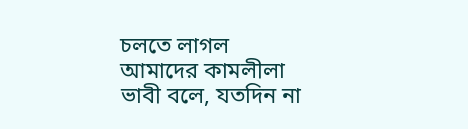চলতে লাগল আমাদের কামলীলা ভাবী বলে, যতদিন না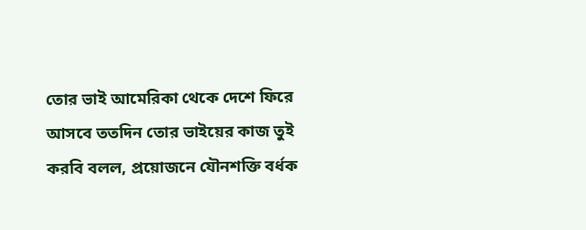তোর ভাই আমেরিকা থেকে দেশে ফিরে আসবে ততদিন তোর ভাইয়ের কাজ তুই করবি বলল, প্রয়োজনে যৌনশক্তি বর্ধক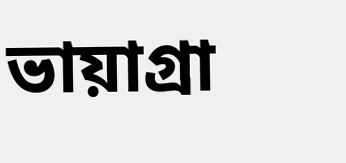ভায়াগ্রা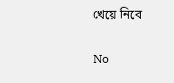খেয়ে নিবে

No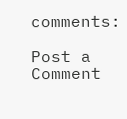comments:

Post a Comment